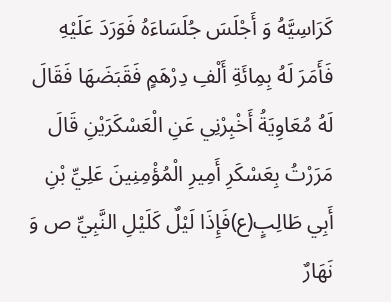كَرَاسِيَّهُ وَ أَجْلَسَ جُلَسَاءَهُ فَوَرَدَ عَلَيْهِ فَأَمَرَ لَهُ بِمِائَةِ أَلْفِ دِرْهَمٍ فَقَبَضَهَا فَقَالَ لَهُ مُعَاوِيَةُ أَخْبِرْنِي عَنِ الْعَسْكَرَيْنِ قَالَ مَرَرْتُ بِعَسْكَرِ أَمِيرِ الْمُؤْمِنِينَ عَلِيِّ بْنِ أَبِي طَالِبٍ(ع)فَإِذَا لَيْلٌ كَلَيْلِ النَّبِيِّ ص وَ نَهَارٌ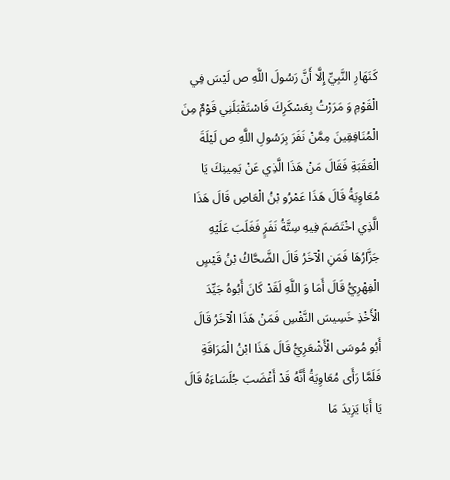كَنَهَارِ النَّبِيِّ إِلَّا أَنَّ رَسُولَ اللَّهِ ص لَيْسَ فِي الْقَوْمِ وَ مَرَرْتُ بِعَسْكَرِكَ فَاسْتَقْبَلَنِي قَوْمٌ مِنَ الْمُنَافِقِينَ مِمَّنْ نَفَرَ بِرَسُولِ اللَّهِ ص لَيْلَةَ الْعَقَبَةِ فَقَالَ مَنْ هَذَا الَّذِي عَنْ يَمِينِكَ يَا مُعَاوِيَةُ قَالَ هَذَا عَمْرُو بْنُ الْعَاصِ قَالَ هَذَا الَّذِي اخْتَصَمَ فِيهِ سِتَّةُ نَفَرٍ فَغَلَبَ عَلَيْهِ جَزَّارُهَا فَمَنِ الْآخَرُ قَالَ الضَّحَّاكُ بْنُ قَيْسٍ الْفِهْرِيُّ قَالَ أَمَا وَ اللَّهِ لَقَدْ كَانَ أَبُوهُ جَيِّدَ الْأَخْذِ خَسِيسَ النَّفْسِ فَمَنْ هَذَا الْآخَرُ قَالَ أَبُو مُوسَى الْأَشْعَرِيُّ قَالَ هَذَا ابْنُ الْمَرَاقَةِ فَلَمَّا رَأَى مُعَاوِيَةُ أَنَّهُ قَدْ أَغْضَبَ جُلَسَاءَهُ قَالَ يَا أَبَا يَزِيدَ مَا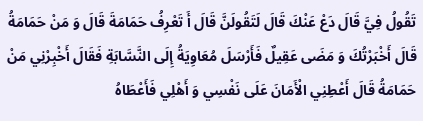تَقُولُ فِيَّ قَالَ دَعْ عَنْكَ قَالَ لَتَقُولَنَّ قَالَ أَ تَعْرِفُ حَمَامَةَ قَالَ وَ مَنْ حَمَامَةُ قَالَ أَخْبَرْتُكَ وَ مَضَى عَقِيلٌ فَأَرْسَلَ مُعَاوِيَةُ إِلَى النَّسَّابَةِ فَقَالَ أَخْبِرْنِي مَنْ حَمَامَةُ قَالَ أَعْطِنِي الْأَمَانَ عَلَى نَفْسِي وَ أَهْلِي فَأَعْطَاهُ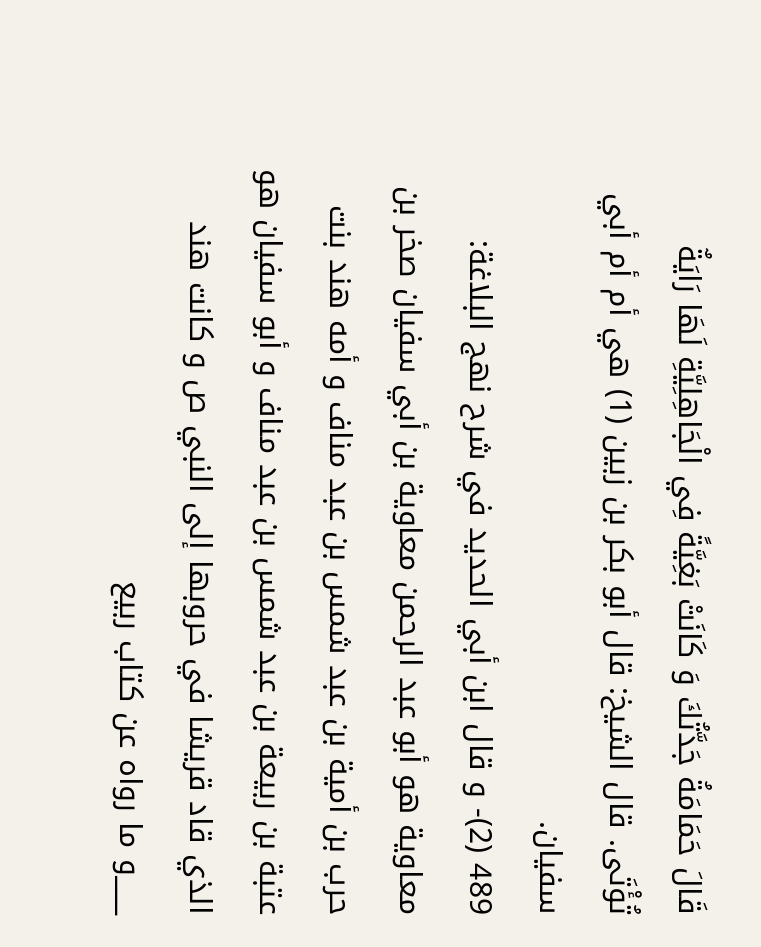قَالَ حَمَامَةُ جَدَّتُكَ وَ كَانَتْ بَغِيَّةً فِي الْجَاهِلِيَّةِ لَهَا رَايَةٌ تُؤْتَى. قال الشيخ: قال أبو بكر بن زبين (1) هي أم أم أبي سفيان.
489 (2)- و قال ابن أبي الحديد في شرح نهج البلاغة: معاوية هو أبو عبد الرحمن معاوية بن أبي سفيان صخر بن حرب بن أمية بن عبد شمس بن عبد مناف و أمه هند بنت عتبة بن ربيعة بن عبد شمس بن عبد مناف و أبو سفيان هو الذي قاد قريشا في حروبها إلى النبي ص و كانت هند
___و ما رواه عن كتاب ربيع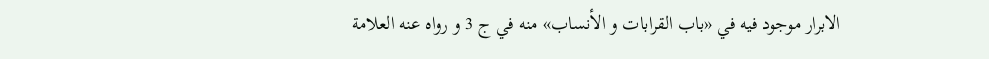الابرار موجود فيه في «باب القرابات و الأنساب» منه في ج 3 و رواه عنه العلامة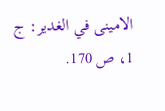الامينى في الغدير: ج 1، ص 170.